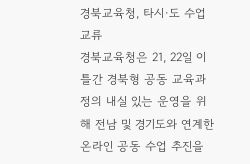경북교육청, 타시·도 수업 교류
경북교육청은 21, 22일 이틀간 경북형 공동 교육과정의 내실 있는 운영을 위해 전남 및 경기도와 연계한 온라인 공동 수업 추진을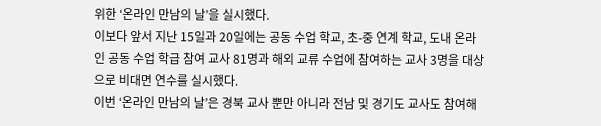위한 ‘온라인 만남의 날’을 실시했다.
이보다 앞서 지난 15일과 20일에는 공동 수업 학교, 초-중 연계 학교, 도내 온라인 공동 수업 학급 참여 교사 81명과 해외 교류 수업에 참여하는 교사 3명을 대상으로 비대면 연수를 실시했다.
이번 ‘온라인 만남의 날’은 경북 교사 뿐만 아니라 전남 및 경기도 교사도 참여해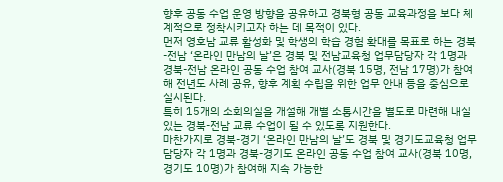향후 공동 수업 운영 방향을 공유하고 경북형 공동 교육과정을 보다 체계적으로 정착시키고자 하는 데 목적이 있다.
먼저 영호남 교류 활성화 및 학생의 학습 경험 확대를 목표로 하는 경북-전남 ‘온라인 만남의 날’은 경북 및 전남교육청 업무담당자 각 1명과 경북-전남 온라인 공동 수업 참여 교사(경북 15명, 전남 17명)가 참여해 전년도 사례 공유, 향후 계획 수립을 위한 업무 안내 등을 중심으로 실시된다.
특히 15개의 소회의실을 개설해 개별 소통시간을 별도로 마련해 내실있는 경북-전남 교류 수업이 될 수 있도록 지원한다.
마찬가지로 경북-경기 ‘온라인 만남의 날’도 경북 및 경기도교육청 업무담당자 각 1명과 경북-경기도 온라인 공동 수업 참여 교사(경북 10명, 경기도 10명)가 참여해 지속 가능한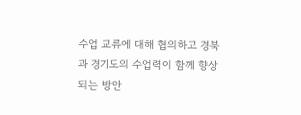수업 교류에 대해 협의하고 경북과 경기도의 수업력이 함께 향상되는 방안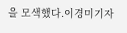을 모색했다.이경미기자